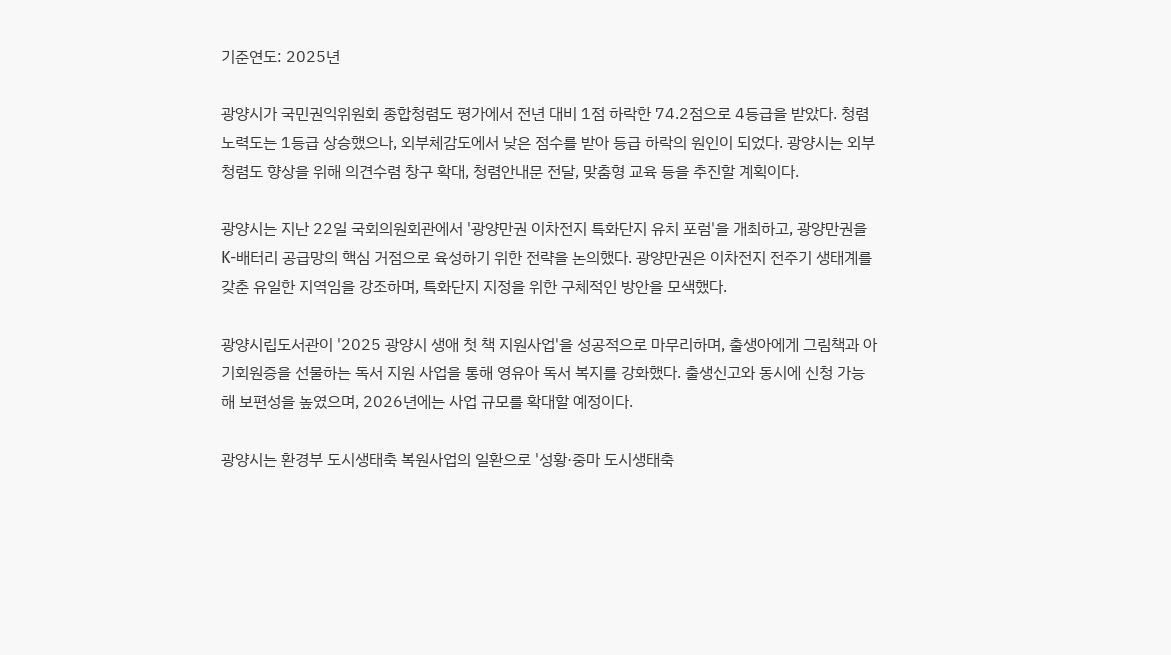기준연도: 2025년

광양시가 국민권익위원회 종합청렴도 평가에서 전년 대비 1점 하락한 74.2점으로 4등급을 받았다. 청렴노력도는 1등급 상승했으나, 외부체감도에서 낮은 점수를 받아 등급 하락의 원인이 되었다. 광양시는 외부청렴도 향상을 위해 의견수렴 창구 확대, 청렴안내문 전달, 맞춤형 교육 등을 추진할 계획이다.

광양시는 지난 22일 국회의원회관에서 '광양만권 이차전지 특화단지 유치 포럼'을 개최하고, 광양만권을 K-배터리 공급망의 핵심 거점으로 육성하기 위한 전략을 논의했다. 광양만권은 이차전지 전주기 생태계를 갖춘 유일한 지역임을 강조하며, 특화단지 지정을 위한 구체적인 방안을 모색했다.

광양시립도서관이 '2025 광양시 생애 첫 책 지원사업'을 성공적으로 마무리하며, 출생아에게 그림책과 아기회원증을 선물하는 독서 지원 사업을 통해 영유아 독서 복지를 강화했다. 출생신고와 동시에 신청 가능해 보편성을 높였으며, 2026년에는 사업 규모를 확대할 예정이다.

광양시는 환경부 도시생태축 복원사업의 일환으로 '성황·중마 도시생태축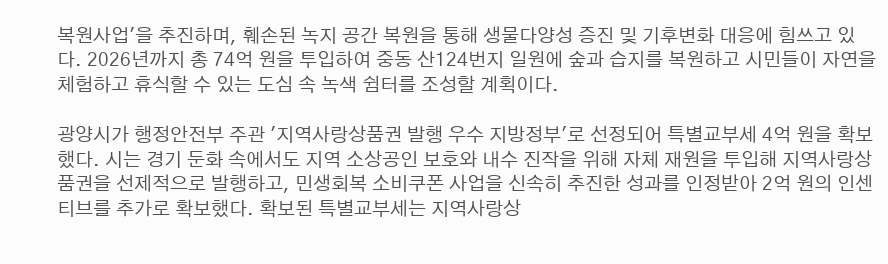복원사업'을 추진하며, 훼손된 녹지 공간 복원을 통해 생물다양성 증진 및 기후변화 대응에 힘쓰고 있다. 2026년까지 총 74억 원을 투입하여 중동 산124번지 일원에 숲과 습지를 복원하고 시민들이 자연을 체험하고 휴식할 수 있는 도심 속 녹색 쉼터를 조성할 계획이다.

광양시가 행정안전부 주관 '지역사랑상품권 발행 우수 지방정부'로 선정되어 특별교부세 4억 원을 확보했다. 시는 경기 둔화 속에서도 지역 소상공인 보호와 내수 진작을 위해 자체 재원을 투입해 지역사랑상품권을 선제적으로 발행하고, 민생회복 소비쿠폰 사업을 신속히 추진한 성과를 인정받아 2억 원의 인센티브를 추가로 확보했다. 확보된 특별교부세는 지역사랑상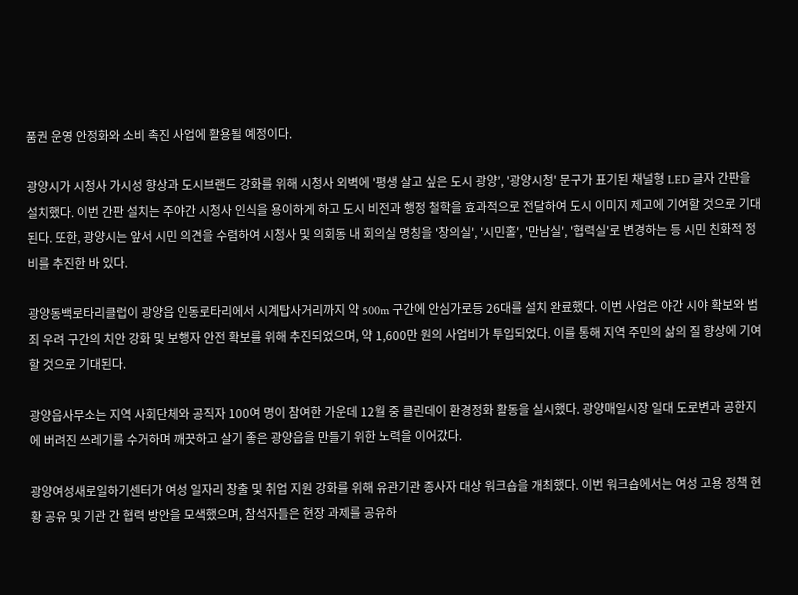품권 운영 안정화와 소비 촉진 사업에 활용될 예정이다.

광양시가 시청사 가시성 향상과 도시브랜드 강화를 위해 시청사 외벽에 '평생 살고 싶은 도시 광양', '광양시청' 문구가 표기된 채널형 LED 글자 간판을 설치했다. 이번 간판 설치는 주야간 시청사 인식을 용이하게 하고 도시 비전과 행정 철학을 효과적으로 전달하여 도시 이미지 제고에 기여할 것으로 기대된다. 또한, 광양시는 앞서 시민 의견을 수렴하여 시청사 및 의회동 내 회의실 명칭을 '창의실', '시민홀', '만남실', '협력실'로 변경하는 등 시민 친화적 정비를 추진한 바 있다.

광양동백로타리클럽이 광양읍 인동로타리에서 시계탑사거리까지 약 500m 구간에 안심가로등 26대를 설치 완료했다. 이번 사업은 야간 시야 확보와 범죄 우려 구간의 치안 강화 및 보행자 안전 확보를 위해 추진되었으며, 약 1,600만 원의 사업비가 투입되었다. 이를 통해 지역 주민의 삶의 질 향상에 기여할 것으로 기대된다.

광양읍사무소는 지역 사회단체와 공직자 100여 명이 참여한 가운데 12월 중 클린데이 환경정화 활동을 실시했다. 광양매일시장 일대 도로변과 공한지에 버려진 쓰레기를 수거하며 깨끗하고 살기 좋은 광양읍을 만들기 위한 노력을 이어갔다.

광양여성새로일하기센터가 여성 일자리 창출 및 취업 지원 강화를 위해 유관기관 종사자 대상 워크숍을 개최했다. 이번 워크숍에서는 여성 고용 정책 현황 공유 및 기관 간 협력 방안을 모색했으며, 참석자들은 현장 과제를 공유하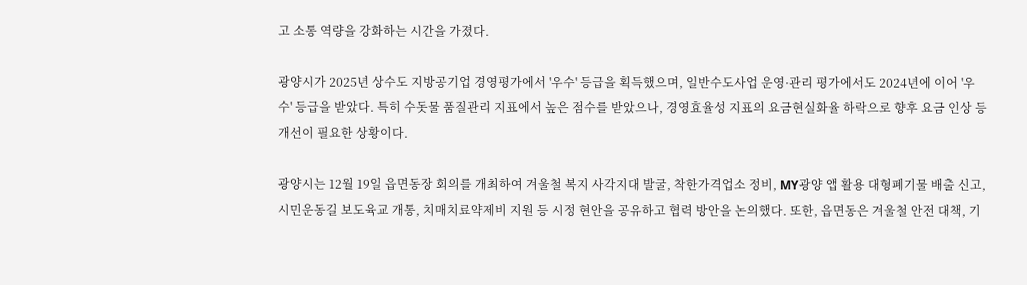고 소통 역량을 강화하는 시간을 가졌다.

광양시가 2025년 상수도 지방공기업 경영평가에서 '우수' 등급을 획득했으며, 일반수도사업 운영·관리 평가에서도 2024년에 이어 '우수' 등급을 받았다. 특히 수돗물 품질관리 지표에서 높은 점수를 받았으나, 경영효율성 지표의 요금현실화율 하락으로 향후 요금 인상 등 개선이 필요한 상황이다.

광양시는 12월 19일 읍면동장 회의를 개최하여 겨울철 복지 사각지대 발굴, 착한가격업소 정비, MY광양 앱 활용 대형폐기물 배출 신고, 시민운동길 보도육교 개통, 치매치료약제비 지원 등 시정 현안을 공유하고 협력 방안을 논의했다. 또한, 읍면동은 겨울철 안전 대책, 기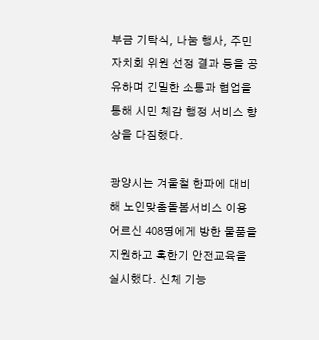부금 기탁식, 나눔 행사, 주민자치회 위원 선정 결과 등을 공유하며 긴밀한 소통과 협업을 통해 시민 체감 행정 서비스 향상을 다짐했다.

광양시는 겨울철 한파에 대비해 노인맞춤돌봄서비스 이용 어르신 408명에게 방한 물품을 지원하고 혹한기 안전교육을 실시했다. 신체 기능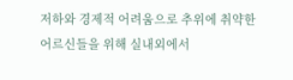저하와 경제적 어려움으로 추위에 취약한 어르신들을 위해 실내외에서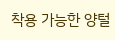착용 가능한 양털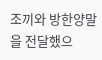조끼와 방한양말을 전달했으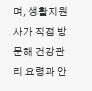며, 생활지원사가 직접 방문해 건강관리 요령과 안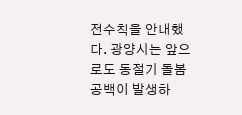전수칙을 안내했다. 광양시는 앞으로도 동절기 돌봄 공백이 발생하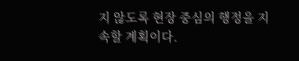지 않도록 현장 중심의 행정을 지속할 계획이다.